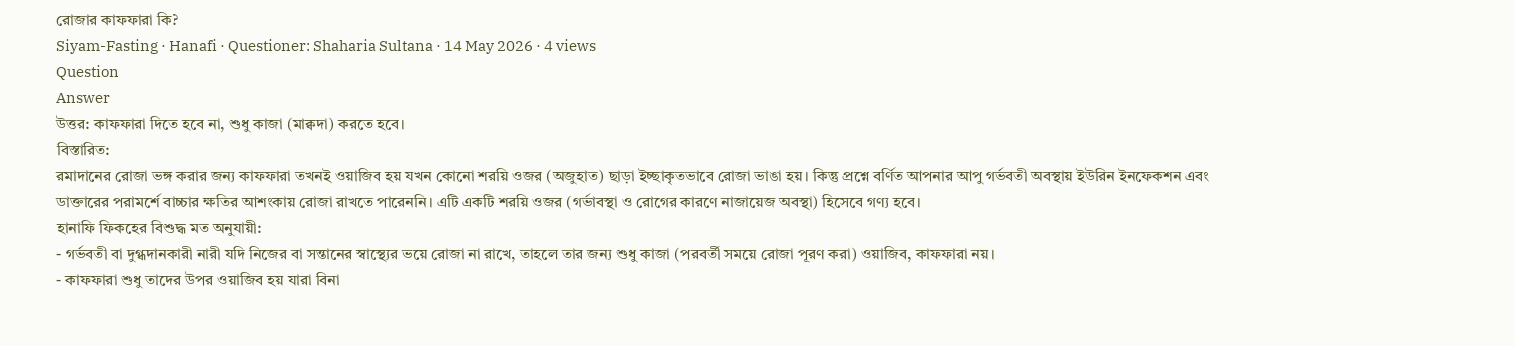রোজার কাফফারা কি?
Siyam-Fasting · Hanafi · Questioner: Shaharia Sultana · 14 May 2026 · 4 views
Question
Answer
উত্তর: কাফফারা দিতে হবে না, শুধু কাজা (মাক্বদা) করতে হবে।
বিস্তারিত:
রমাদানের রোজা ভঙ্গ করার জন্য কাফফারা তখনই ওয়াজিব হয় যখন কোনো শরয়ি ওজর (অজুহাত) ছাড়া ইচ্ছাকৃতভাবে রোজা ভাঙা হয়। কিন্তু প্রশ্নে বর্ণিত আপনার আপু গর্ভবতী অবস্থায় ইউরিন ইনফেকশন এবং ডাক্তারের পরামর্শে বাচ্চার ক্ষতির আশংকায় রোজা রাখতে পারেননি। এটি একটি শরয়ি ওজর (গর্ভাবস্থা ও রোগের কারণে নাজায়েজ অবস্থা) হিসেবে গণ্য হবে।
হানাফি ফিকহের বিশুদ্ধ মত অনুযায়ী:
- গর্ভবতী বা দুগ্ধদানকারী নারী যদি নিজের বা সন্তানের স্বাস্থ্যের ভয়ে রোজা না রাখে, তাহলে তার জন্য শুধু কাজা (পরবর্তী সময়ে রোজা পূরণ করা) ওয়াজিব, কাফফারা নয়।
- কাফফারা শুধু তাদের উপর ওয়াজিব হয় যারা বিনা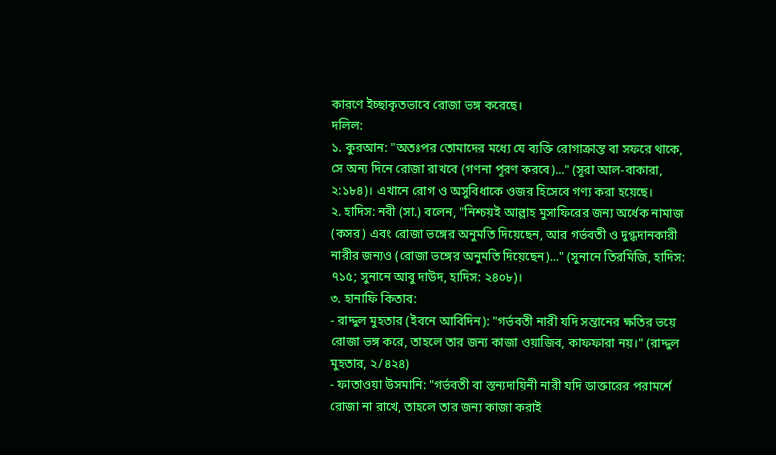কারণে ইচ্ছাকৃতভাবে রোজা ভঙ্গ করেছে।
দলিল:
১. কুরআন: "অতঃপর তোমাদের মধ্যে যে ব্যক্তি রোগাক্রান্ত বা সফরে থাকে, সে অন্য দিনে রোজা রাখবে (গণনা পূরণ করবে)..." (সূরা আল-বাকারা, ২:১৮৪)। এখানে রোগ ও অসুবিধাকে ওজর হিসেবে গণ্য করা হয়েছে।
২. হাদিস: নবী (সা.) বলেন, "নিশ্চয়ই আল্লাহ মুসাফিরের জন্য অর্ধেক নামাজ (কসর) এবং রোজা ভঙ্গের অনুমতি দিয়েছেন, আর গর্ভবতী ও দুগ্ধদানকারী নারীর জন্যও (রোজা ভঙ্গের অনুমতি দিয়েছেন)..." (সুনানে তিরমিজি, হাদিস: ৭১৫; সুনানে আবু দাউদ, হাদিস: ২৪০৮)।
৩. হানাফি কিতাব:
- রাদ্দুল মুহতার (ইবনে আবিদিন): "গর্ভবতী নারী যদি সন্তানের ক্ষতির ভয়ে রোজা ভঙ্গ করে, তাহলে তার জন্য কাজা ওয়াজিব, কাফফারা নয়।" (রাদ্দুল মুহতার, ২/৪২৪)
- ফাতাওয়া উসমানি: "গর্ভবতী বা স্তন্যদায়িনী নারী যদি ডাক্তারের পরামর্শে রোজা না রাখে, তাহলে তার জন্য কাজা করাই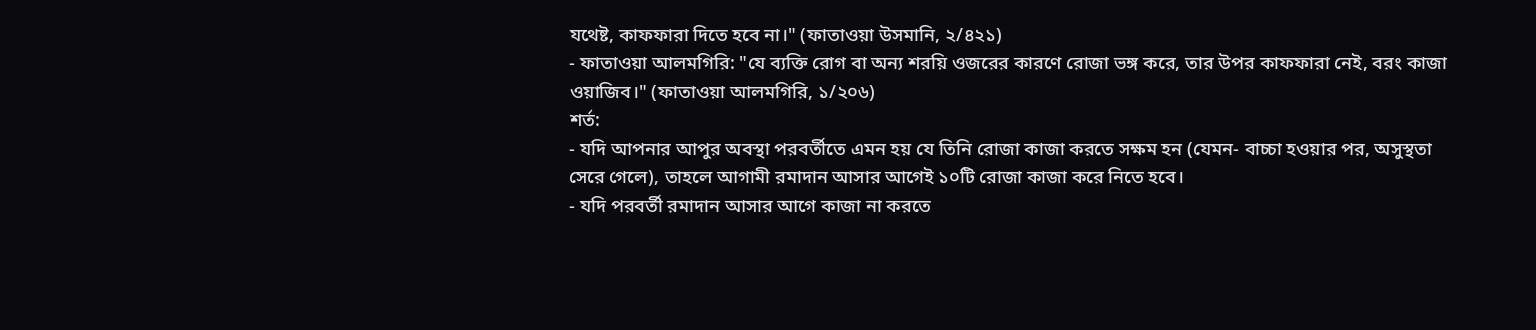যথেষ্ট, কাফফারা দিতে হবে না।" (ফাতাওয়া উসমানি, ২/৪২১)
- ফাতাওয়া আলমগিরি: "যে ব্যক্তি রোগ বা অন্য শরয়ি ওজরের কারণে রোজা ভঙ্গ করে, তার উপর কাফফারা নেই, বরং কাজা ওয়াজিব।" (ফাতাওয়া আলমগিরি, ১/২০৬)
শর্ত:
- যদি আপনার আপুর অবস্থা পরবর্তীতে এমন হয় যে তিনি রোজা কাজা করতে সক্ষম হন (যেমন- বাচ্চা হওয়ার পর, অসুস্থতা সেরে গেলে), তাহলে আগামী রমাদান আসার আগেই ১০টি রোজা কাজা করে নিতে হবে।
- যদি পরবর্তী রমাদান আসার আগে কাজা না করতে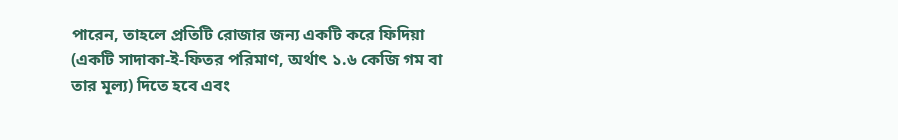পারেন, তাহলে প্রতিটি রোজার জন্য একটি করে ফিদিয়া (একটি সাদাকা-ই-ফিতর পরিমাণ, অর্থাৎ ১.৬ কেজি গম বা তার মূল্য) দিতে হবে এবং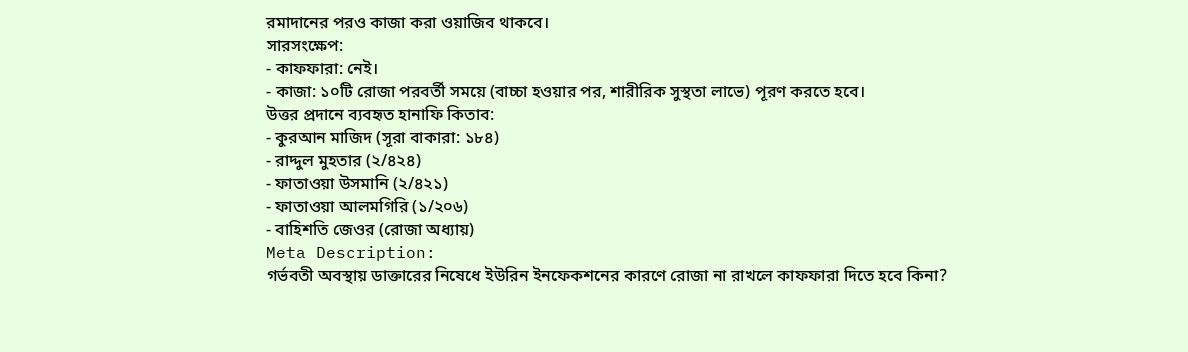রমাদানের পরও কাজা করা ওয়াজিব থাকবে।
সারসংক্ষেপ:
- কাফফারা: নেই।
- কাজা: ১০টি রোজা পরবর্তী সময়ে (বাচ্চা হওয়ার পর, শারীরিক সুস্থতা লাভে) পূরণ করতে হবে।
উত্তর প্রদানে ব্যবহৃত হানাফি কিতাব:
- কুরআন মাজিদ (সূরা বাকারা: ১৮৪)
- রাদ্দুল মুহতার (২/৪২৪)
- ফাতাওয়া উসমানি (২/৪২১)
- ফাতাওয়া আলমগিরি (১/২০৬)
- বাহিশতি জেওর (রোজা অধ্যায়)
Meta Description:
গর্ভবতী অবস্থায় ডাক্তারের নিষেধে ইউরিন ইনফেকশনের কারণে রোজা না রাখলে কাফফারা দিতে হবে কিনা?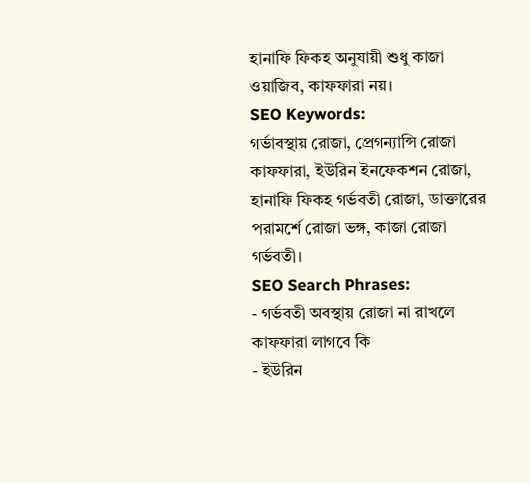হানাফি ফিকহ অনুযায়ী শুধু কাজা ওয়াজিব, কাফফারা নয়।
SEO Keywords:
গর্ভাবস্থায় রোজা, প্রেগন্যান্সি রোজা কাফফারা, ইউরিন ইনফেকশন রোজা, হানাফি ফিকহ গর্ভবতী রোজা, ডাক্তারের পরামর্শে রোজা ভঙ্গ, কাজা রোজা গর্ভবতী।
SEO Search Phrases:
- গর্ভবতী অবস্থায় রোজা না রাখলে কাফফারা লাগবে কি
- ইউরিন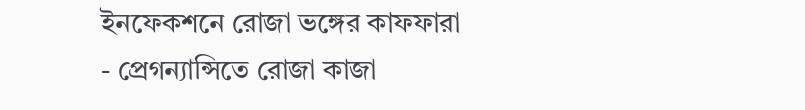ইনফেকশনে রোজা ভঙ্গের কাফফারা
- প্রেগন্যান্সিতে রোজা কাজা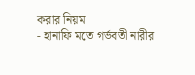করার নিয়ম
- হানাফি মতে গর্ভবতী নারীর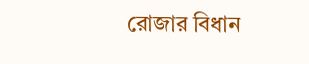রোজার বিধান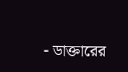- ডাক্তারের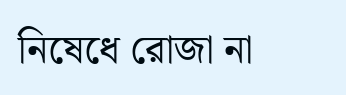নিষেধে রোজা না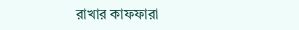রাখার কাফফারা